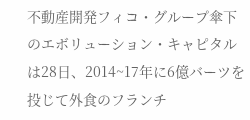不動産開発フィコ・グループ傘下のエボリューション・キャピタルは28日、2014~17年に6億バーツを投じて外食のフランチ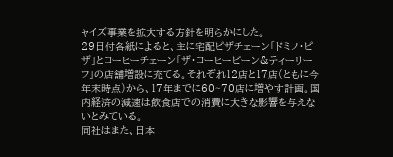ャイズ事業を拡大する方針を明らかにした。
29日付各紙によると、主に宅配ピザチェーン「ドミノ・ピザ」とコーヒーチェーン「ザ・コーヒービーン&ティーリーフ」の店舗増設に充てる。それぞれ12店と17店(ともに今年末時点)から、17年までに60~70店に増やす計画。国内経済の減速は飲食店での消費に大きな影響を与えないとみている。
同社はまた、日本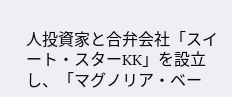人投資家と合弁会社「スイート・スターKK」を設立し、「マグノリア・ベー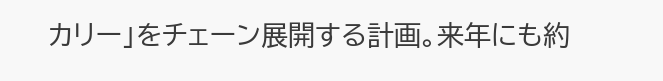カリー」をチェーン展開する計画。来年にも約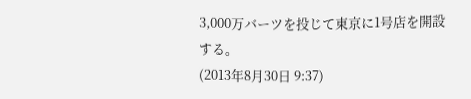3,000万バーツを投じて東京に1号店を開設する。
(2013年8月30日 9:37)